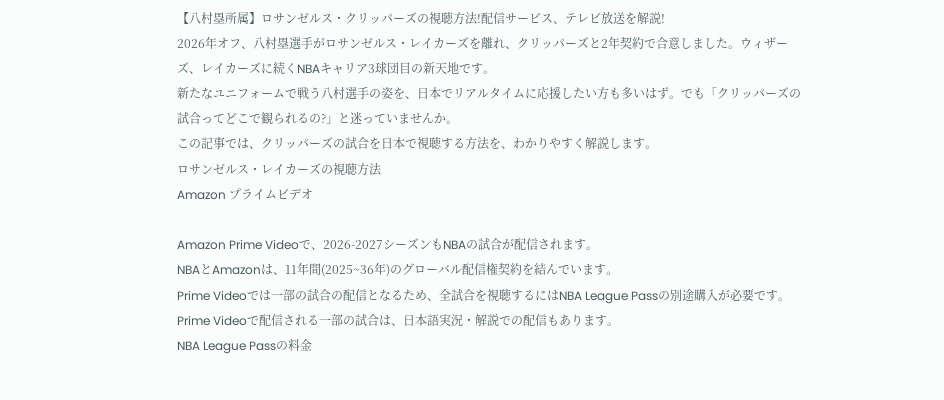【八村塁所属】ロサンゼルス・クリッパーズの視聴方法!配信サービス、テレビ放送を解説!
2026年オフ、八村塁選手がロサンゼルス・レイカーズを離れ、クリッパーズと2年契約で合意しました。ウィザーズ、レイカーズに続くNBAキャリア3球団目の新天地です。
新たなユニフォームで戦う八村選手の姿を、日本でリアルタイムに応援したい方も多いはず。でも「クリッパーズの試合ってどこで観られるの?」と迷っていませんか。
この記事では、クリッパーズの試合を日本で視聴する方法を、わかりやすく解説します。
ロサンゼルス・レイカーズの視聴方法
Amazon プライムビデオ

Amazon Prime Videoで、2026-2027シーズンもNBAの試合が配信されます。
NBAとAmazonは、11年間(2025~36年)のグローバル配信権契約を結んでいます。
Prime Videoでは一部の試合の配信となるため、全試合を視聴するにはNBA League Passの別途購入が必要です。
Prime Videoで配信される一部の試合は、日本語実況・解説での配信もあります。
NBA League Passの料金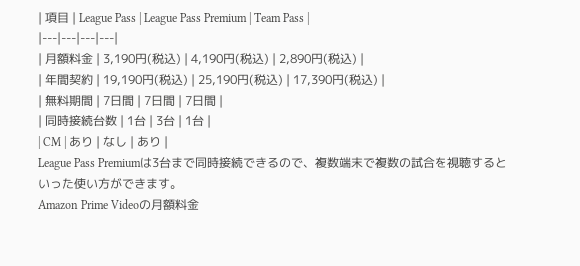| 項目 | League Pass | League Pass Premium | Team Pass |
|---|---|---|---|
| 月額料金 | 3,190円(税込) | 4,190円(税込) | 2,890円(税込) |
| 年間契約 | 19,190円(税込) | 25,190円(税込) | 17,390円(税込) |
| 無料期間 | 7日間 | 7日間 | 7日間 |
| 同時接続台数 | 1台 | 3台 | 1台 |
| CM | あり | なし | あり |
League Pass Premiumは3台まで同時接続できるので、複数端末で複数の試合を視聴するといった使い方ができます。
Amazon Prime Videoの月額料金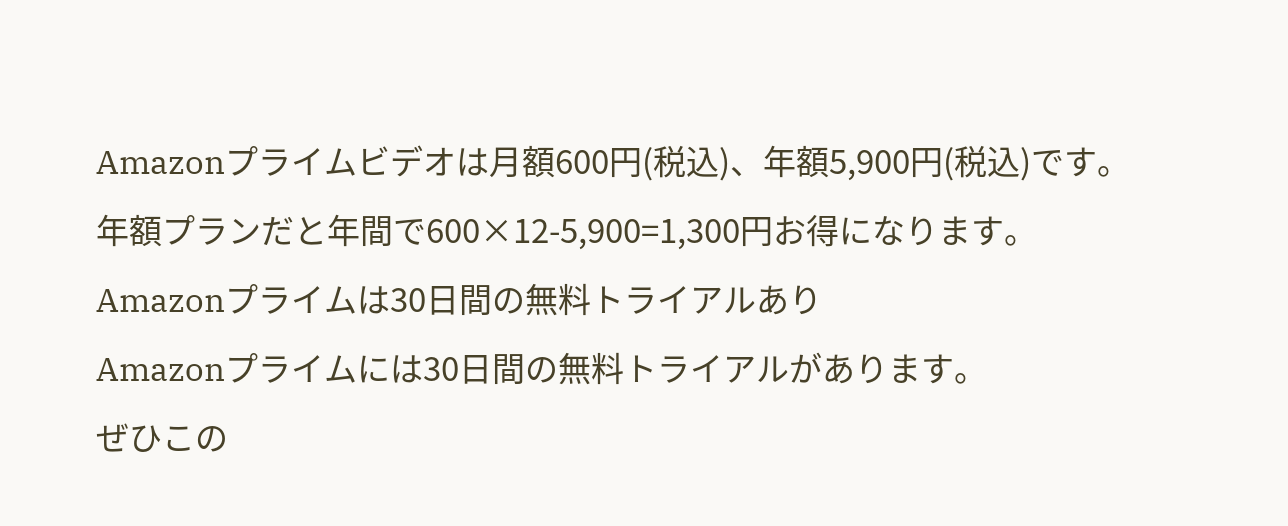Amazonプライムビデオは月額600円(税込)、年額5,900円(税込)です。
年額プランだと年間で600×12-5,900=1,300円お得になります。
Amazonプライムは30日間の無料トライアルあり
Amazonプライムには30日間の無料トライアルがあります。
ぜひこの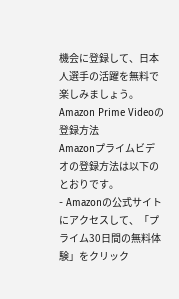機会に登録して、日本人選手の活躍を無料で楽しみましょう。
Amazon Prime Videoの登録方法
Amazonプライムビデオの登録方法は以下のとおりです。
- Amazonの公式サイトにアクセスして、「プライム30日間の無料体験」をクリック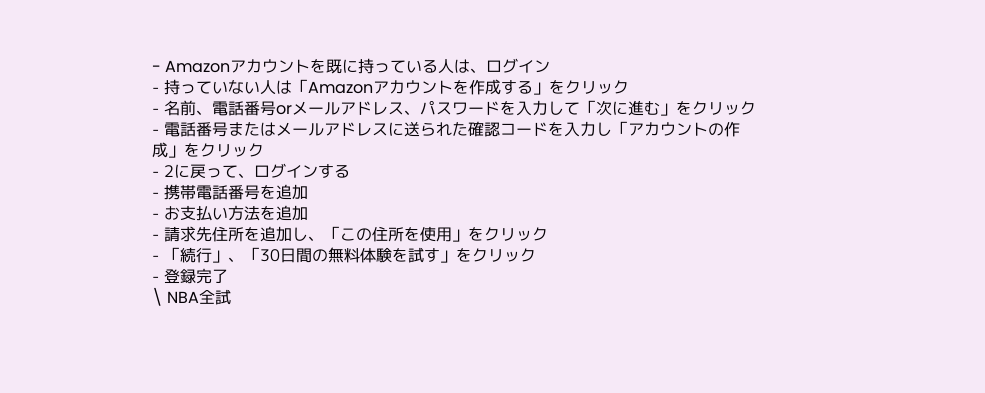- Amazonアカウントを既に持っている人は、ログイン
- 持っていない人は「Amazonアカウントを作成する」をクリック
- 名前、電話番号orメールアドレス、パスワードを入力して「次に進む」をクリック
- 電話番号またはメールアドレスに送られた確認コードを入力し「アカウントの作成」をクリック
- 2に戻って、ログインする
- 携帯電話番号を追加
- お支払い方法を追加
- 請求先住所を追加し、「この住所を使用」をクリック
- 「続行」、「30日間の無料体験を試す」をクリック
- 登録完了
\ NBA全試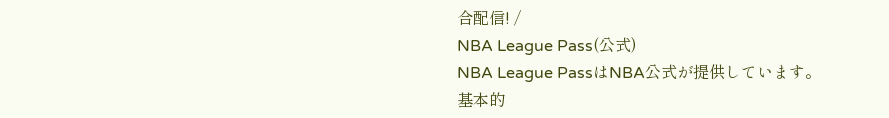合配信! /
NBA League Pass(公式)
NBA League PassはNBA公式が提供しています。
基本的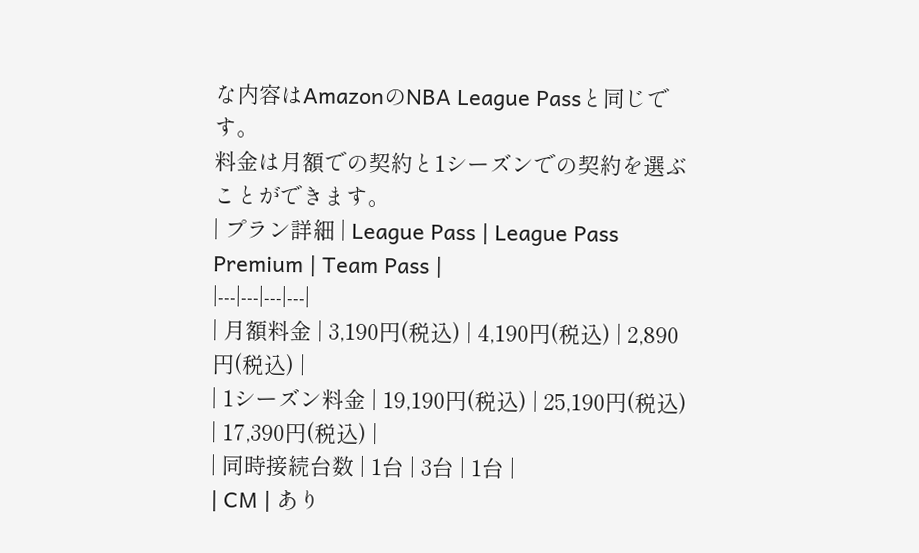な内容はAmazonのNBA League Passと同じです。
料金は月額での契約と1シーズンでの契約を選ぶことができます。
| プラン詳細 | League Pass | League Pass Premium | Team Pass |
|---|---|---|---|
| 月額料金 | 3,190円(税込) | 4,190円(税込) | 2,890円(税込) |
| 1シーズン料金 | 19,190円(税込) | 25,190円(税込) | 17,390円(税込) |
| 同時接続台数 | 1台 | 3台 | 1台 |
| CM | あり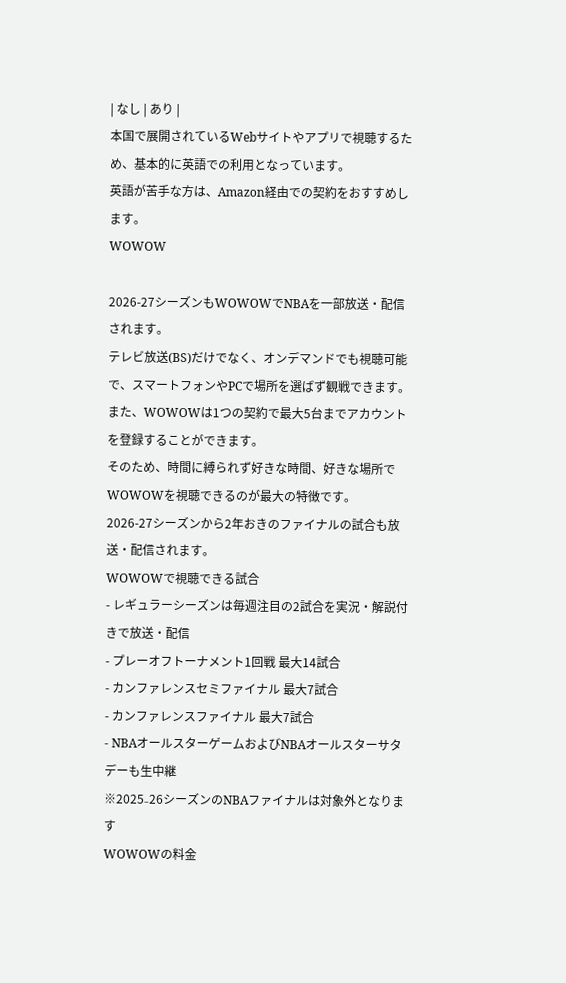| なし | あり |
本国で展開されているWebサイトやアプリで視聴するため、基本的に英語での利用となっています。
英語が苦手な方は、Amazon経由での契約をおすすめします。
WOWOW

2026-27シーズンもWOWOWでNBAを一部放送・配信されます。
テレビ放送(BS)だけでなく、オンデマンドでも視聴可能で、スマートフォンやPCで場所を選ばず観戦できます。
また、WOWOWは1つの契約で最大5台までアカウントを登録することができます。
そのため、時間に縛られず好きな時間、好きな場所でWOWOWを視聴できるのが最大の特徴です。
2026-27シーズンから2年おきのファイナルの試合も放送・配信されます。
WOWOWで視聴できる試合
- レギュラーシーズンは毎週注目の2試合を実況・解説付きで放送・配信
- プレーオフトーナメント1回戦 最大14試合
- カンファレンスセミファイナル 最大7試合
- カンファレンスファイナル 最大7試合
- NBAオールスターゲームおよびNBAオールスターサタデーも生中継
※2025₋26シーズンのNBAファイナルは対象外となります
WOWOWの料金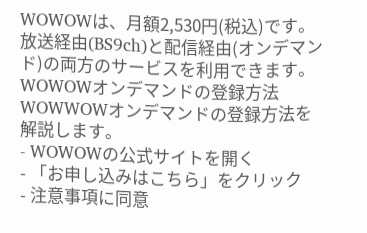WOWOWは、月額2,530円(税込)です。
放送経由(BS9ch)と配信経由(オンデマンド)の両方のサービスを利用できます。
WOWOWオンデマンドの登録方法
WOWWOWオンデマンドの登録方法を解説します。
- WOWOWの公式サイトを開く
- 「お申し込みはこちら」をクリック
- 注意事項に同意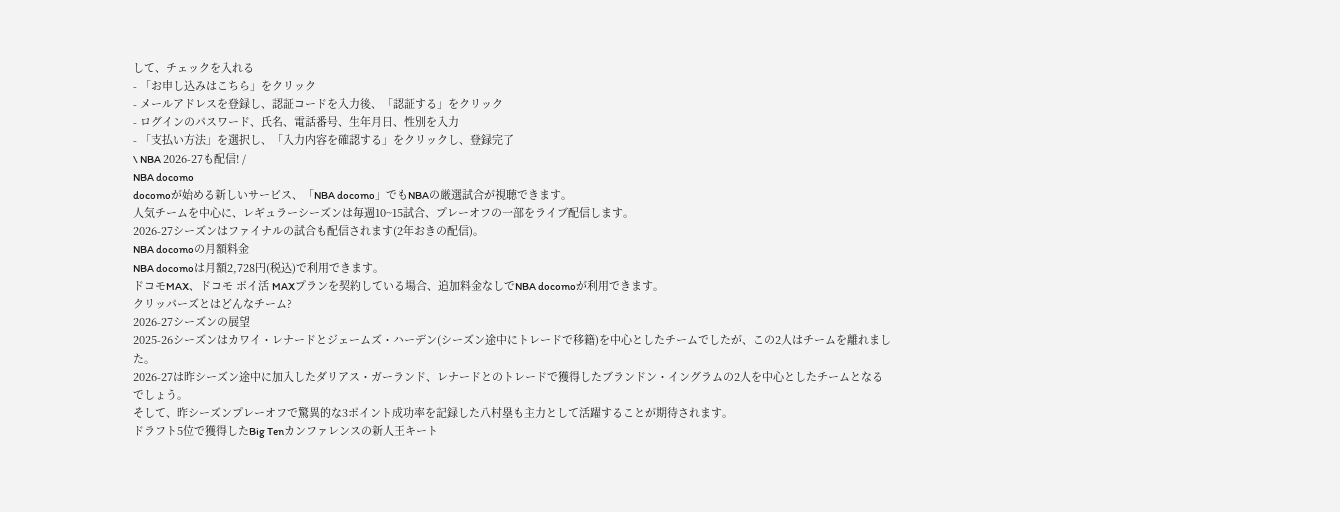して、チェックを入れる
- 「お申し込みはこちら」をクリック
- メールアドレスを登録し、認証コードを入力後、「認証する」をクリック
- ログインのパスワード、氏名、電話番号、生年月日、性別を入力
- 「支払い方法」を選択し、「入力内容を確認する」をクリックし、登録完了
\ NBA 2026-27も配信! /
NBA docomo
docomoが始める新しいサービス、「NBA docomo」でもNBAの厳選試合が視聴できます。
人気チームを中心に、レギュラーシーズンは毎週10~15試合、プレーオフの一部をライブ配信します。
2026-27シーズンはファイナルの試合も配信されます(2年おきの配信)。
NBA docomoの月額料金
NBA docomoは月額2,728円(税込)で利用できます。
ドコモMAX、ドコモ ポイ活 MAXプランを契約している場合、追加料金なしでNBA docomoが利用できます。
クリッパーズとはどんなチーム?
2026-27シーズンの展望
2025-26シーズンはカワイ・レナードとジェームズ・ハーデン(シーズン途中にトレードで移籍)を中心としたチームでしたが、この2人はチームを離れました。
2026-27は昨シーズン途中に加入したダリアス・ガーランド、レナードとのトレードで獲得したブランドン・イングラムの2人を中心としたチームとなるでしょう。
そして、昨シーズンプレーオフで驚異的な3ポイント成功率を記録した八村塁も主力として活躍することが期待されます。
ドラフト5位で獲得したBig Tenカンファレンスの新人王キート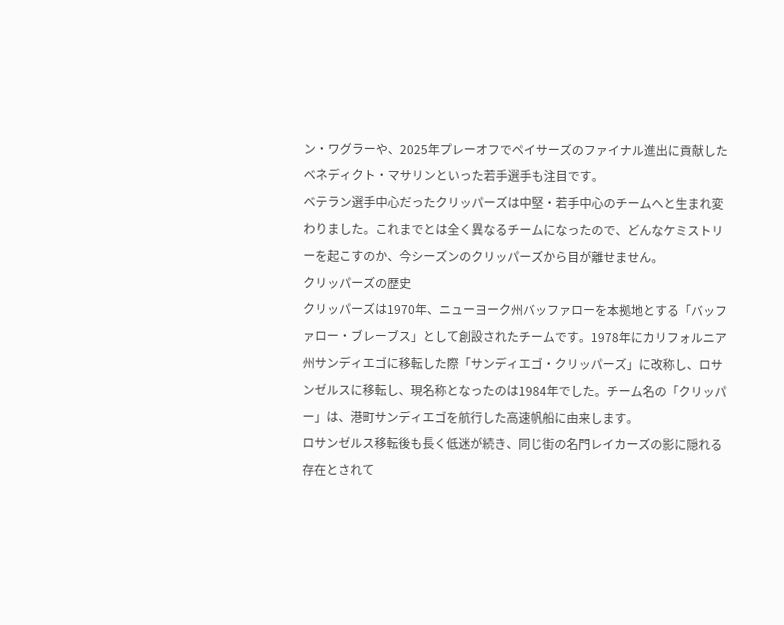ン・ワグラーや、2025年プレーオフでペイサーズのファイナル進出に貢献したベネディクト・マサリンといった若手選手も注目です。
ベテラン選手中心だったクリッパーズは中堅・若手中心のチームへと生まれ変わりました。これまでとは全く異なるチームになったので、どんなケミストリーを起こすのか、今シーズンのクリッパーズから目が離せません。
クリッパーズの歴史
クリッパーズは1970年、ニューヨーク州バッファローを本拠地とする「バッファロー・ブレーブス」として創設されたチームです。1978年にカリフォルニア州サンディエゴに移転した際「サンディエゴ・クリッパーズ」に改称し、ロサンゼルスに移転し、現名称となったのは1984年でした。チーム名の「クリッパー」は、港町サンディエゴを航行した高速帆船に由来します。
ロサンゼルス移転後も長く低迷が続き、同じ街の名門レイカーズの影に隠れる存在とされて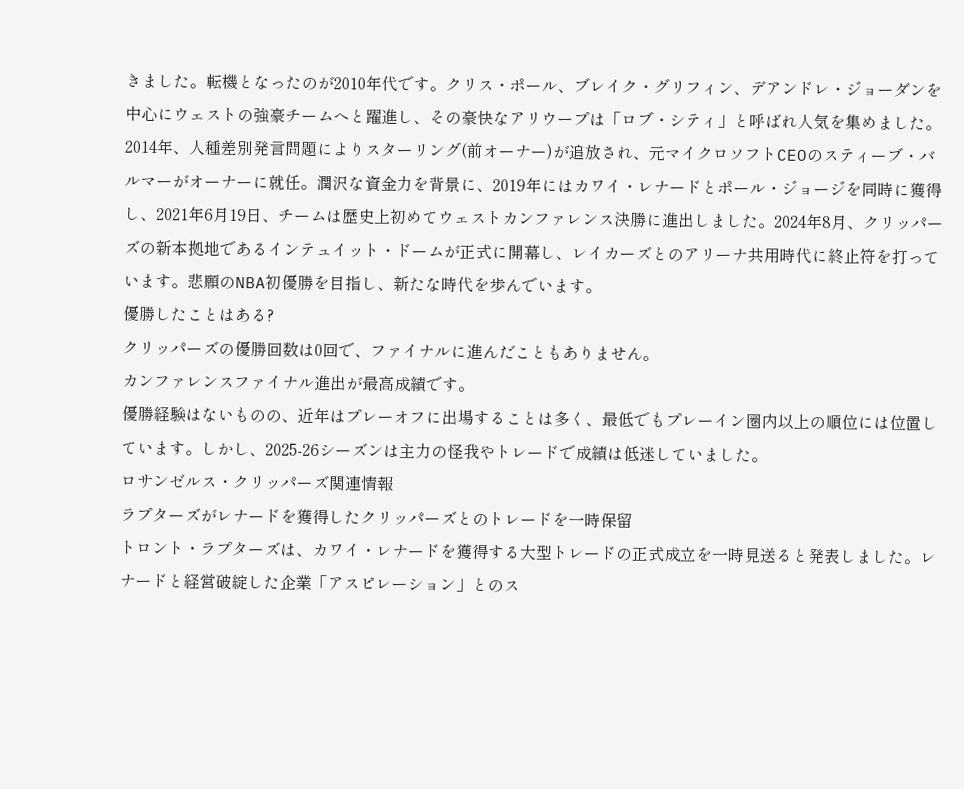きました。転機となったのが2010年代です。クリス・ポール、ブレイク・グリフィン、デアンドレ・ジョーダンを中心にウェストの強豪チームへと躍進し、その豪快なアリウープは「ロブ・シティ」と呼ばれ人気を集めました。
2014年、人種差別発言問題によりスターリング(前オーナー)が追放され、元マイクロソフトCEOのスティーブ・バルマーがオーナーに就任。潤沢な資金力を背景に、2019年にはカワイ・レナードとポール・ジョージを同時に獲得し、2021年6月19日、チームは歴史上初めてウェストカンファレンス決勝に進出しました。2024年8月、クリッパーズの新本拠地であるインテュイット・ドームが正式に開幕し、レイカーズとのアリーナ共用時代に終止符を打っています。悲願のNBA初優勝を目指し、新たな時代を歩んでいます。
優勝したことはある?
クリッパーズの優勝回数は0回で、ファイナルに進んだこともありません。
カンファレンスファイナル進出が最高成績です。
優勝経験はないものの、近年はプレーオフに出場することは多く、最低でもプレーイン圏内以上の順位には位置しています。しかし、2025-26シーズンは主力の怪我やトレードで成績は低迷していました。
ロサンゼルス・クリッパーズ関連情報
ラプターズがレナードを獲得したクリッパーズとのトレードを一時保留
トロント・ラプターズは、カワイ・レナードを獲得する大型トレードの正式成立を一時見送ると発表しました。レナードと経営破綻した企業「アスピレーション」とのス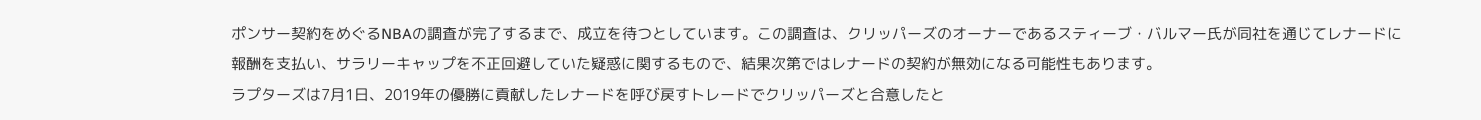ポンサー契約をめぐるNBAの調査が完了するまで、成立を待つとしています。この調査は、クリッパーズのオーナーであるスティーブ・バルマー氏が同社を通じてレナードに報酬を支払い、サラリーキャップを不正回避していた疑惑に関するもので、結果次第ではレナードの契約が無効になる可能性もあります。
ラプターズは7月1日、2019年の優勝に貢献したレナードを呼び戻すトレードでクリッパーズと合意したと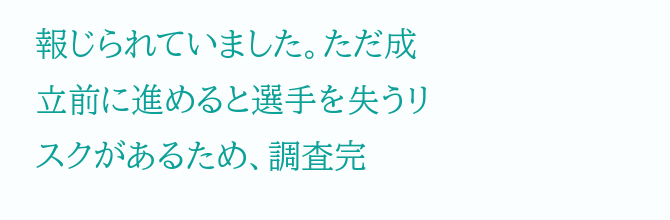報じられていました。ただ成立前に進めると選手を失うリスクがあるため、調査完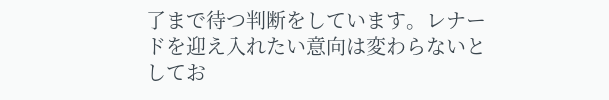了まで待つ判断をしています。レナードを迎え入れたい意向は変わらないとしてお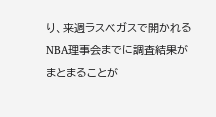り、来週ラスベガスで開かれるNBA理事会までに調査結果がまとまることが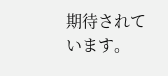期待されています。